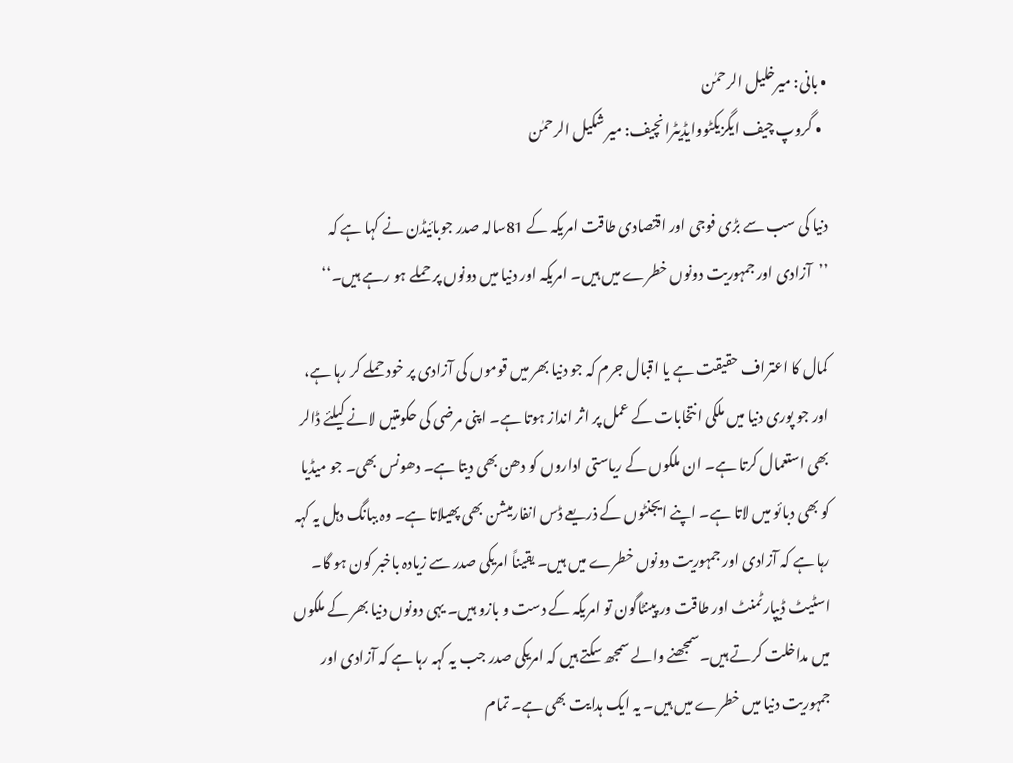• بانی: میرخلیل الرحمٰن
  • گروپ چیف ایگزیکٹووایڈیٹرانچیف: میر شکیل الرحمٰن

دنیا کی سب سے بڑی فوجی اور اقتصادی طاقت امریکہ کے 81سالہ صدر جوبائیڈن نے کہا ہے کہ ’’آزادی اور جمہوریت دونوں خطرے میں ہیں۔ امریکہ اور دنیا میں دونوں پر حملے ہو رہے ہیں۔‘‘

کمال کا اعتراف حقیقت ہے یا اقبال جرم کہ جو دنیا بھر میں قوموں کی آزادی پر خود حملے کر رہا ہے، اور جو پوری دنیا میں ملکی انتخابات کے عمل پر اثر انداز ہوتا ہے۔ اپنی مرضی کی حکومتیں لانے کیلئے ڈالر بھی استعمال کرتا ہے۔ ان ملکوں کے ریاستی اداروں کو دھن بھی دیتا ہے۔ دھونس بھی۔ جو میڈیا کو بھی دبائو میں لاتا ہے۔ اپنے ایجنٹوں کے ذریعے ڈس انفارمیشن بھی پھیلاتا ہے۔ وہ ببانگ دہل یہ کہہ رہا ہے کہ آزادی اور جمہوریت دونوں خطرے میں ہیں۔ یقیناً امریکی صدر سے زیادہ باخبر کون ہو گا۔ اسٹیٹ ڈیپارٹمنٹ اور طاقت ور پینٹاگون تو امریکہ کے دست و بازو ہیں۔ یہی دونوں دنیا بھر کے ملکوں میں مداخلت کرتے ہیں۔سمجھنے والے سمجھ سکتے ہیں کہ امریکی صدر جب یہ کہہ رہا ہے کہ آزادی اور جمہوریت دنیا میں خطرے میں ہیں۔ یہ ایک ہدایت بھی ہے۔ تمام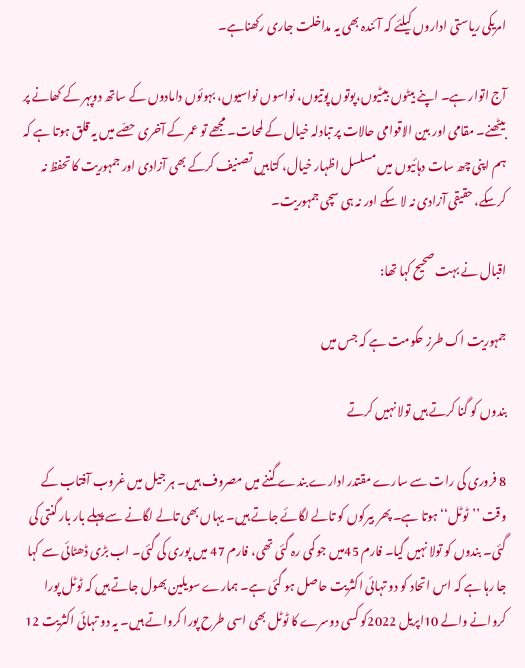امریکی ریاستی اداروں کیلئے کہ آئندہ بھی یہ مداخلت جاری رکھناہے۔

آج اتوار ہے۔ اپنے بیٹوں بیٹیوں،پوتوں پوتیوں، نواسوں نواسیوں، بہوئوں دامادوں کے ساتھ دوپہر کے کھانے پر بیٹھنے۔ مقامی اور بین الاقوامی حالات پر تبادلہ خیال کے لمحات۔ مجھے تو عمر کے آخری حصّے میں یہ قلق ہوتا ہے کہ ہم اپنی چھ سات دہائیوں میں مسلسل اظہار خیال، کتابیں تصنیف کرکے بھی آزادی اور جمہوریت کا تحفظ نہ کرسکے، حقیقی آزادی نہ لا سکے اور نہ ہی سچی جمہوریت۔

اقبال نے بہت صحیح کہا تھا:

جمہوریت اک طرز حکومت ہے کہ جس میں

بندوں کو گنا کرتے ہیں تولا نہیں کرتے

8 فروری کی رات سے سارے مقتدر ادارے بندے گننے میں مصروف ہیں۔ ہر جیل میں غروب آفتاب کے وقت ’’ٹوٹل‘‘ ہوتا ہے۔ پھر بیرکوں کو تالے لگائے جاتے ہیں۔ یہاں بھی تالے لگانے سے پہلے بار بار گنتی کی گئی۔ بندوں کو تولا نہیں گیا۔ فارم 45میں جو کمی رہ گئی تھی، فارم 47 میں پوری کی گئی۔ اب بڑی ڈھٹائی سے کہا جا رہا ہے کہ اس اتحاد کو دو تہائی اکثریت حاصل ہو گئی ہے۔ ہمارے سویلین بھول جاتے ہیں کہ ٹوٹل پورا کروانے والے 10اپریل 2022کو کسی دوسرے کا ٹوٹل بھی اسی طرح پورا کرواتے ہیں۔ یہ دو تہائی اکثریت 12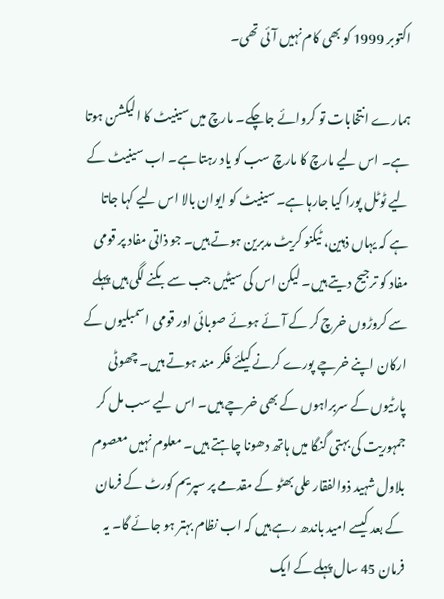اکتوبر 1999 کو بھی کام نہیں آئی تھی۔

ہمارے انتخابات تو کروائے جاچکے۔ مارچ میں سینیٹ کا الیکشن ہوتا ہے۔ اس لیے مارچ کا مارچ سب کو یاد رہتا ہے۔ اب سینیٹ کے لیے ٹوٹل پورا کیا جارہا ہے۔ سینیٹ کو ایوان بالا اس لیے کہا جاتا ہے کہ یہاں ذہین، ٹیکنو کریٹ مدبرین ہوتے ہیں۔ جو ذاتی مفاد پر قومی مفاد کو ترجیح دیتے ہیں۔ لیکن اس کی سیٹیں جب سے بکنے لگی ہیں پہلے سے کروڑوں خرچ کر کے آئے ہوئے صوبائی اور قومی اسمبلیوں کے ارکان اپنے خرچے پورے کرنے کیلئے فکر مند ہوتے ہیں۔ چھوٹی پارٹیوں کے سربراہوں کے بھی خرچے ہیں۔ اس لیے سب مل کر جمہوریت کی بہتی گنگا میں ہاتھ دھونا چاہتے ہیں۔ معلوم نہیں معصوم بلاول شہید ذوالفقار علی بھٹو کے مقدمے پر سپریم کورٹ کے فرمان کے بعد کیسے امید باندھ رہے ہیں کہ اب نظام بہتر ہو جائے گا۔ یہ فرمان 45 سال پہلے کے ایک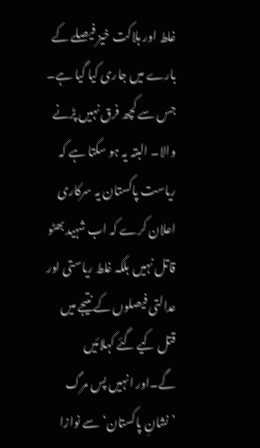غلط اور ہلاکت خیز فیصلے کے بارے میں جاری کیا گیا ہے۔ جس سے کچھ فرق نہیں پڑنے والا۔ البتہ یہ ہو سکتا ہے کہ ریاست پاکستان یہ سرکاری اعلان کرے کہ اب شہید بھٹو قاتل نہیں بلکہ غلط ریاستی اور عدالتی فیصلوں کے نتیجے میں قتل کیے گئے کہلائیں گے۔اور انہیں پس مرگ ’نشانِ پاکستان‘ سے نوازا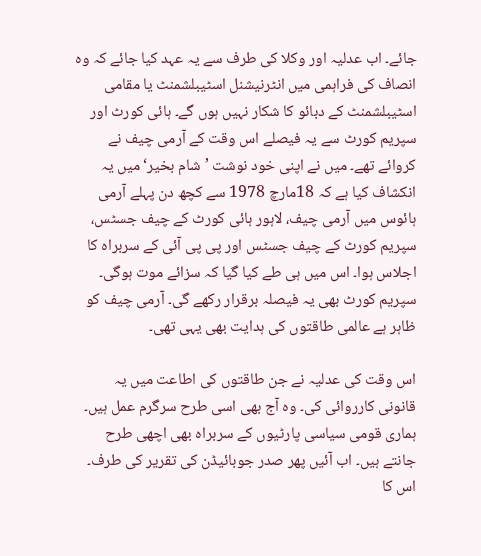جائے۔ اب عدلیہ اور وکلا کی طرف سے یہ عہد کیا جائے کہ وہ انصاف کی فراہمی میں انٹرنیشنل اسٹیبلشمنٹ یا مقامی اسٹیبلشمنٹ کے دبائو کا شکار نہیں ہوں گے۔ ہائی کورٹ اور سپریم کورٹ سے یہ فیصلے اس وقت کے آرمی چیف نے کروائے تھے۔ میں نے اپنی خود نوشت ’شام بخیر‘ میں یہ انکشاف کیا ہے کہ 18مارچ 1978 سے کچھ دن پہلے آرمی ہائوس میں آرمی چیف، لاہور ہائی کورٹ کے چیف جسٹس، سپریم کورٹ کے چیف جسٹس اور پی پی آئی کے سربراہ کا اجلاس ہوا۔ اس میں ہی طے کیا گیا کہ سزائے موت ہوگی۔ سپریم کورٹ بھی یہ فیصلہ برقرار رکھے گی۔ آرمی چیف کو ظاہر ہے عالمی طاقتوں کی ہدایت بھی یہی تھی۔

اس وقت کی عدلیہ نے جن طاقتوں کی اطاعت میں یہ قانونی کارروائی کی۔ وہ آج بھی اسی طرح سرگرم عمل ہیں۔ ہماری قومی سیاسی پارٹیوں کے سربراہ بھی اچھی طرح جانتے ہیں۔ اب آئیں پھر صدر جوبائیڈن کی تقریر کی طرف۔ اس کا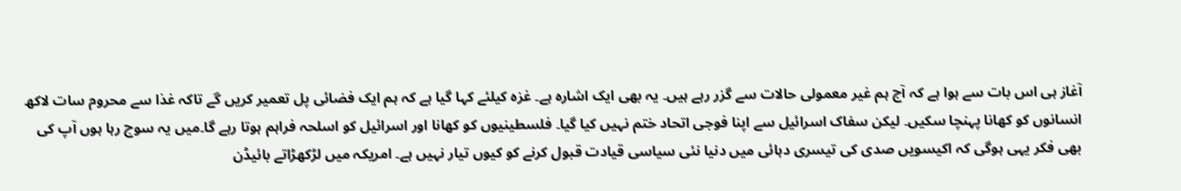آغاز ہی اس بات سے ہوا ہے کہ آج ہم غیر معمولی حالات سے گزر رہے ہیں۔ یہ بھی ایک اشارہ ہے۔ غزہ کیلئے کہا گیا ہے کہ ہم ایک فضائی پل تعمیر کریں گے تاکہ غذا سے محروم سات لاکھ انسانوں کو کھانا پہنچا سکیں۔ لیکن سفاک اسرائیل سے اپنا فوجی اتحاد ختم نہیں کیا گیا۔ فلسطینیوں کو کھانا اور اسرائیل کو اسلحہ فراہم ہوتا رہے گا۔میں یہ سوچ رہا ہوں آپ کی بھی فکر یہی ہوگی کہ اکیسویں صدی کی تیسری دہائی میں دنیا نئی سیاسی قیادت قبول کرنے کو کیوں تیار نہیں ہے۔ امریکہ میں لڑکھڑاتے بائیڈن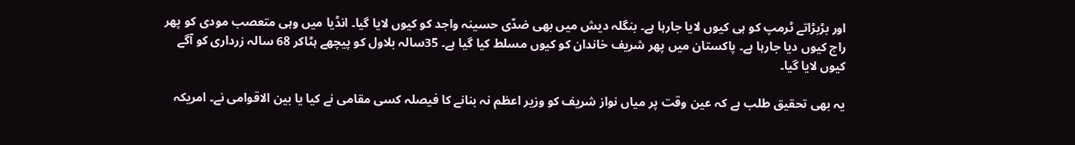اور بڑبڑاتے ٹرمپ کو ہی کیوں لایا جارہا ہے۔ بنگلہ دیش میں بھی ضدّی حسینہ واجد کو کیوں لایا گیا۔ انڈیا میں وہی متعصب مودی کو پھر راج کیوں دیا جارہا ہے۔ پاکستان میں پھر شریف خاندان کو کیوں مسلط کیا گیا ہے۔ 35سالہ بلاول کو پیچھے ہٹاکر 68 سالہ زرداری کو آگے کیوں لایا گیا۔

یہ بھی تحقیق طلب ہے کہ عین وقت پر میاں نواز شریف کو وزیر اعظم نہ بنانے کا فیصلہ کسی مقامی نے کیا یا بین الاقوامی نے۔ امریکہ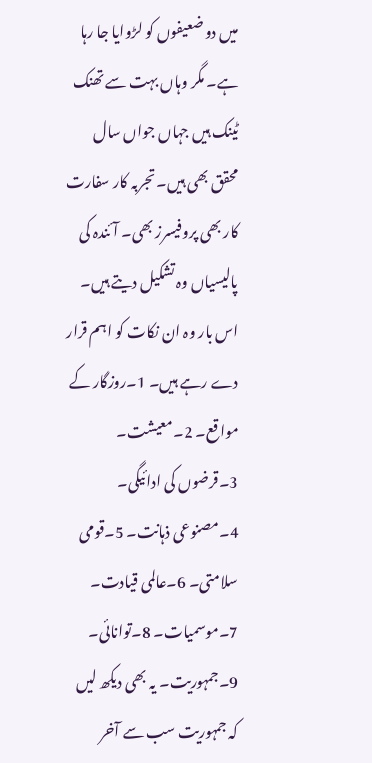میں دو ضعیفوں کو لڑوایا جا رہا ہے۔ مگر وہاں بہت سے تھنک ٹینک ہیں جہاں جواں سال محقق بھی ہیں۔ تجربہ کار سفارت کار بھی پروفیسرز بھی۔ آئندہ کی پالیسیاں وہ تشکیل دیتے ہیں۔ اس بار وہ ان نکات کو اہم قرار دے رہے ہیں۔ 1۔روزگار کے مواقع۔ 2۔معیشت۔ 3۔قرضوں کی ادائیگی۔ 4۔مصنوعی ذہانت۔ 5۔قومی سلامتی۔ 6۔عالمی قیادت۔ 7۔موسمیات۔ 8۔توانائی۔ 9۔جمہوریت۔ یہ بھی دیکھ لیں کہ جمہوریت سب سے آخر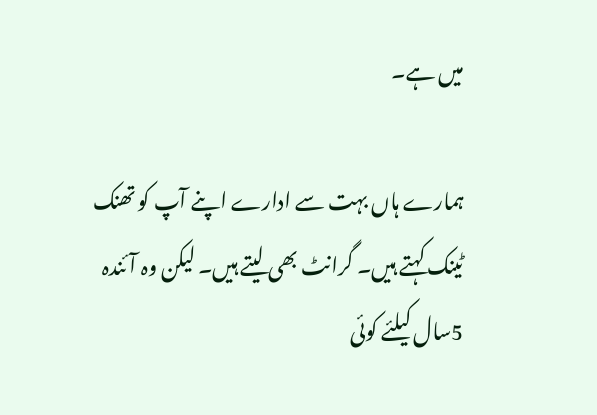میں ہے۔

ہمارے ہاں بہت سے ادارے اپنے آپ کو تھنک ٹینک کہتے ہیں۔ گرانٹ بھی لیتے ہیں۔ لیکن وہ آئندہ 5سال کیلئے کوئی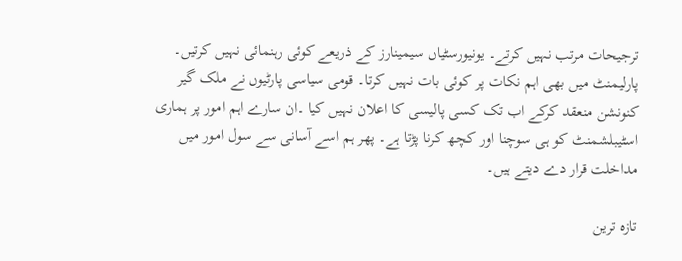ترجیحات مرتب نہیں کرتے۔ یونیورسٹیاں سیمینارز کے ذریعے کوئی رہنمائی نہیں کرتیں۔ پارلیمنٹ میں بھی اہم نکات پر کوئی بات نہیں کرتا۔ قومی سیاسی پارٹیوں نے ملک گیر کنونشن منعقد کرکے اب تک کسی پالیسی کا اعلان نہیں کیا ۔ان سارے اہم امور پر ہماری اسٹیبلشمنٹ کو ہی سوچنا اور کچھ کرنا پڑتا ہے۔ پھر ہم اسے آسانی سے سول امور میں مداخلت قرار دے دیتے ہیں۔

تازہ ترین